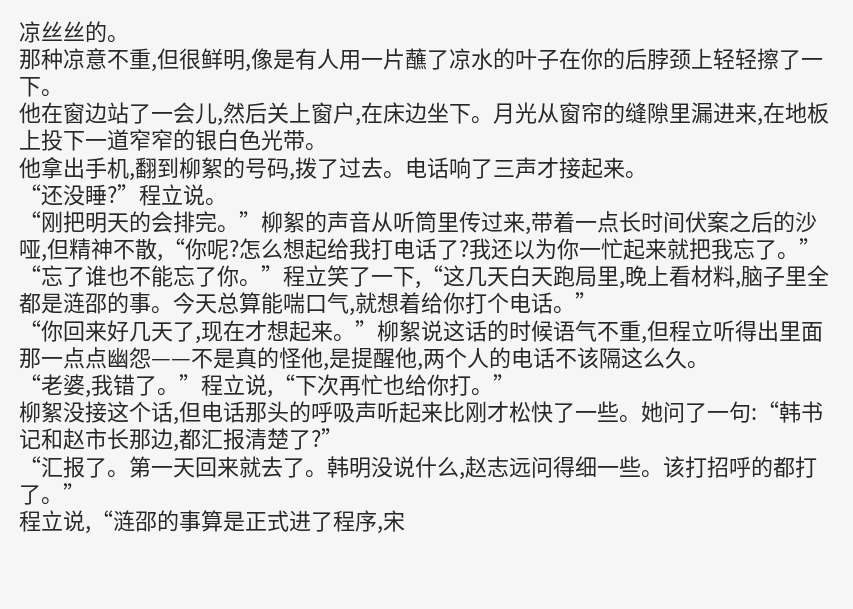凉丝丝的。
那种凉意不重,但很鲜明,像是有人用一片蘸了凉水的叶子在你的后脖颈上轻轻擦了一下。
他在窗边站了一会儿,然后关上窗户,在床边坐下。月光从窗帘的缝隙里漏进来,在地板上投下一道窄窄的银白色光带。
他拿出手机,翻到柳絮的号码,拨了过去。电话响了三声才接起来。
“还没睡?”程立说。
“刚把明天的会排完。”柳絮的声音从听筒里传过来,带着一点长时间伏案之后的沙哑,但精神不散,“你呢?怎么想起给我打电话了?我还以为你一忙起来就把我忘了。”
“忘了谁也不能忘了你。”程立笑了一下,“这几天白天跑局里,晚上看材料,脑子里全都是涟邵的事。今天总算能喘口气,就想着给你打个电话。”
“你回来好几天了,现在才想起来。”柳絮说这话的时候语气不重,但程立听得出里面那一点点幽怨——不是真的怪他,是提醒他,两个人的电话不该隔这么久。
“老婆,我错了。”程立说,“下次再忙也给你打。”
柳絮没接这个话,但电话那头的呼吸声听起来比刚才松快了一些。她问了一句:“韩书记和赵市长那边,都汇报清楚了?”
“汇报了。第一天回来就去了。韩明没说什么,赵志远问得细一些。该打招呼的都打了。”
程立说,“涟邵的事算是正式进了程序,宋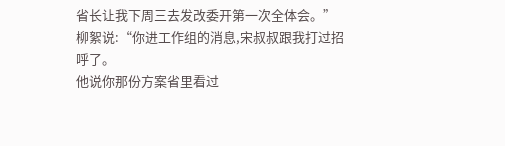省长让我下周三去发改委开第一次全体会。”
柳絮说:“你进工作组的消息,宋叔叔跟我打过招呼了。
他说你那份方案省里看过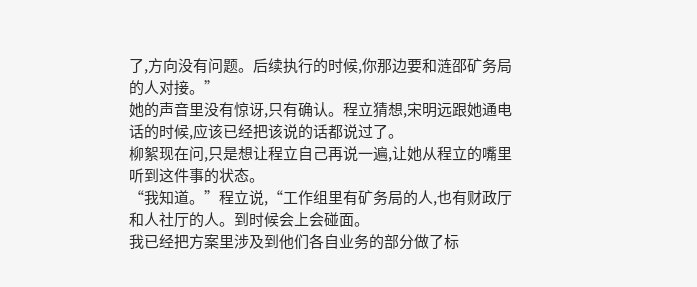了,方向没有问题。后续执行的时候,你那边要和涟邵矿务局的人对接。”
她的声音里没有惊讶,只有确认。程立猜想,宋明远跟她通电话的时候,应该已经把该说的话都说过了。
柳絮现在问,只是想让程立自己再说一遍,让她从程立的嘴里听到这件事的状态。
“我知道。”程立说,“工作组里有矿务局的人,也有财政厅和人社厅的人。到时候会上会碰面。
我已经把方案里涉及到他们各自业务的部分做了标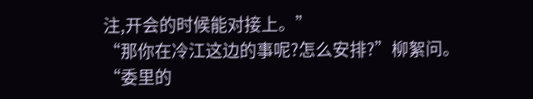注,开会的时候能对接上。”
“那你在冷江这边的事呢?怎么安排?”柳絮问。
“委里的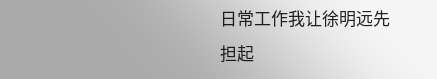日常工作我让徐明远先担起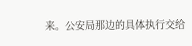来。公安局那边的具体执行交给